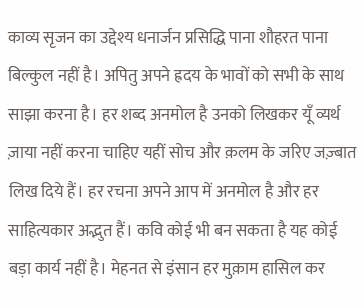काव्य सृजन का उद्देश्य धनार्जन प्रसिद्धि पाना शौहरत पाना बिल्कुल नहीं है। अपितु अपने ह्रदय के भावों को सभी के साथ साझा करना है। हर शब्द अनमोल है उनको लिखकर यूँ व्यर्थ ज़ाया नहीं करना चाहिए यहीं सोच और क़लम के जरिए जज़्बात लिख दिये हैं। हर रचना अपने आप में अनमोल है और हर साहित्यकार अद्भुत हैं। कवि कोई भी बन सकता है यह कोई बड़ा कार्य नहीं है। मेहनत से इंसान हर मुक़ाम हासिल कर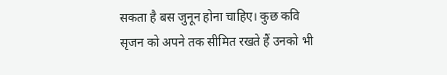सकता है बस जुनून होना चाहिए। कुछ कवि सृजन को अपने तक सीमित रखते हैं उनको भी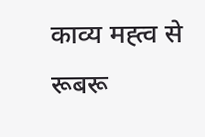काव्य मह्त्व से रूबरू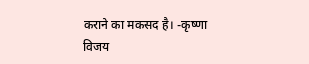कराने का मकसद है। -कृष्णा विजय